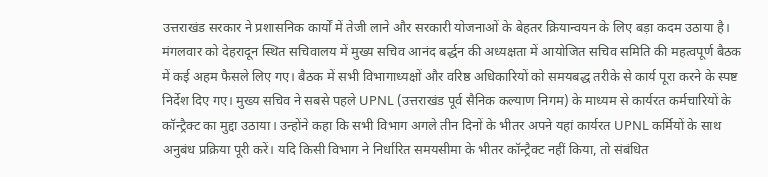उत्तराखंड सरकार ने प्रशासनिक कार्यों में तेजी लाने और सरकारी योजनाओं के बेहतर क्रियान्वयन के लिए बड़ा कदम उठाया है। मंगलवार को देहरादून स्थित सचिवालय में मुख्य सचिव आनंद बर्द्धन की अध्यक्षता में आयोजित सचिव समिति की महत्वपूर्ण बैठक में कई अहम फैसले लिए गए। बैठक में सभी विभागाध्यक्षों और वरिष्ठ अधिकारियों को समयबद्ध तरीके से कार्य पूरा करने के स्पष्ट निर्देश दिए गए। मुख्य सचिव ने सबसे पहले UPNL (उत्तराखंड पूर्व सैनिक कल्याण निगम) के माध्यम से कार्यरत कर्मचारियों के कॉन्ट्रैक्ट का मुद्दा उठाया। उन्होंने कहा कि सभी विभाग अगले तीन दिनों के भीतर अपने यहां कार्यरत UPNL कर्मियों के साथ अनुबंध प्रक्रिया पूरी करें। यदि किसी विभाग ने निर्धारित समयसीमा के भीतर कॉन्ट्रैक्ट नहीं किया, तो संबंधित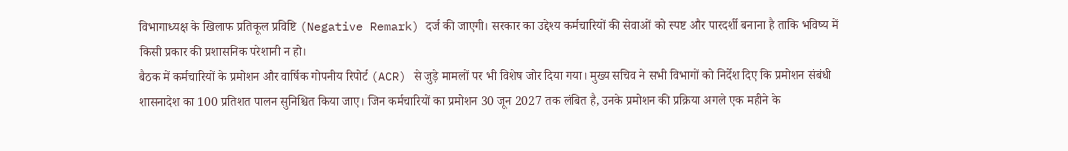विभागाध्यक्ष के खिलाफ प्रतिकूल प्रविष्टि (Negative Remark) दर्ज की जाएगी। सरकार का उद्देश्य कर्मचारियों की सेवाओं को स्पष्ट और पारदर्शी बनाना है ताकि भविष्य में किसी प्रकार की प्रशासनिक परेशानी न हो।
बैठक में कर्मचारियों के प्रमोशन और वार्षिक गोपनीय रिपोर्ट (ACR) से जुड़े मामलों पर भी विशेष जोर दिया गया। मुख्य सचिव ने सभी विभागों को निर्देश दिए कि प्रमोशन संबंधी शासनादेश का 100 प्रतिशत पालन सुनिश्चित किया जाए। जिन कर्मचारियों का प्रमोशन 30 जून 2027 तक लंबित है, उनके प्रमोशन की प्रक्रिया अगले एक महीने के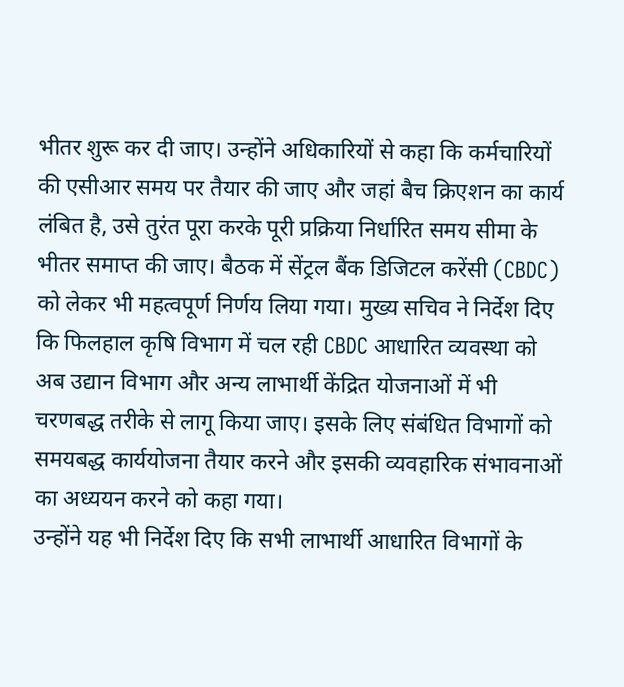भीतर शुरू कर दी जाए। उन्होंने अधिकारियों से कहा कि कर्मचारियों की एसीआर समय पर तैयार की जाए और जहां बैच क्रिएशन का कार्य लंबित है, उसे तुरंत पूरा करके पूरी प्रक्रिया निर्धारित समय सीमा के भीतर समाप्त की जाए। बैठक में सेंट्रल बैंक डिजिटल करेंसी (CBDC) को लेकर भी महत्वपूर्ण निर्णय लिया गया। मुख्य सचिव ने निर्देश दिए कि फिलहाल कृषि विभाग में चल रही CBDC आधारित व्यवस्था को अब उद्यान विभाग और अन्य लाभार्थी केंद्रित योजनाओं में भी चरणबद्ध तरीके से लागू किया जाए। इसके लिए संबंधित विभागों को समयबद्ध कार्ययोजना तैयार करने और इसकी व्यवहारिक संभावनाओं का अध्ययन करने को कहा गया।
उन्होंने यह भी निर्देश दिए कि सभी लाभार्थी आधारित विभागों के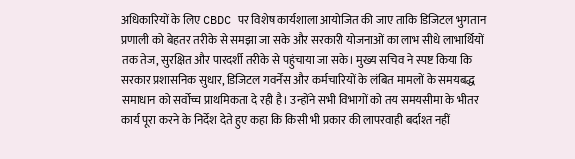अधिकारियों के लिए CBDC पर विशेष कार्यशाला आयोजित की जाए ताकि डिजिटल भुगतान प्रणाली को बेहतर तरीके से समझा जा सके और सरकारी योजनाओं का लाभ सीधे लाभार्थियों तक तेज, सुरक्षित और पारदर्शी तरीके से पहुंचाया जा सके। मुख्य सचिव ने स्पष्ट किया कि सरकार प्रशासनिक सुधार, डिजिटल गवर्नेंस और कर्मचारियों के लंबित मामलों के समयबद्ध समाधान को सर्वोच्च प्राथमिकता दे रही है। उन्होंने सभी विभागों को तय समयसीमा के भीतर कार्य पूरा करने के निर्देश देते हुए कहा कि किसी भी प्रकार की लापरवाही बर्दाश्त नहीं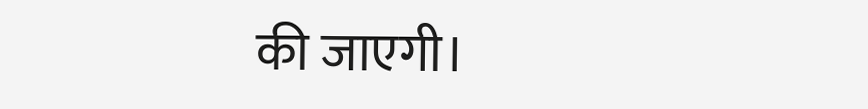की जाएगी।